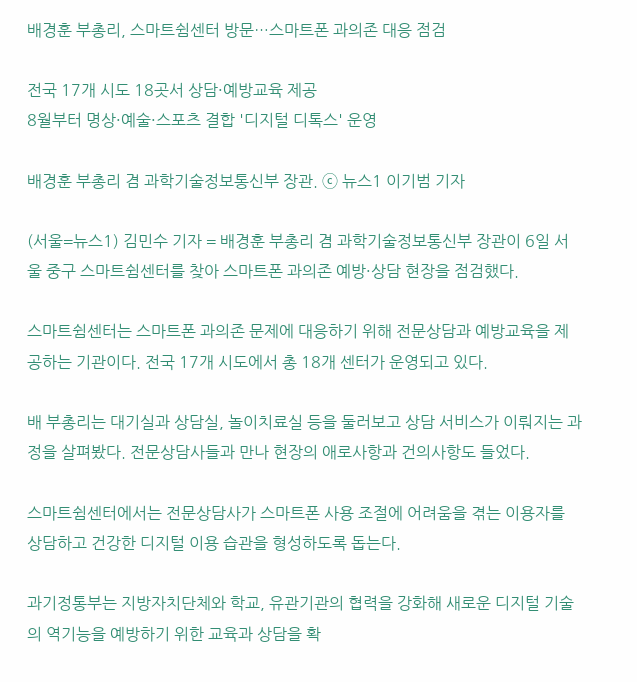배경훈 부총리, 스마트쉼센터 방문…스마트폰 과의존 대응 점검

전국 17개 시도 18곳서 상담·예방교육 제공
8월부터 명상·예술·스포츠 결합 '디지털 디톡스' 운영

배경훈 부총리 겸 과학기술정보통신부 장관. ⓒ 뉴스1 이기범 기자

(서울=뉴스1) 김민수 기자 = 배경훈 부총리 겸 과학기술정보통신부 장관이 6일 서울 중구 스마트쉼센터를 찾아 스마트폰 과의존 예방·상담 현장을 점검했다.

스마트쉼센터는 스마트폰 과의존 문제에 대응하기 위해 전문상담과 예방교육을 제공하는 기관이다. 전국 17개 시도에서 총 18개 센터가 운영되고 있다.

배 부총리는 대기실과 상담실, 놀이치료실 등을 둘러보고 상담 서비스가 이뤄지는 과정을 살펴봤다. 전문상담사들과 만나 현장의 애로사항과 건의사항도 들었다.

스마트쉼센터에서는 전문상담사가 스마트폰 사용 조절에 어려움을 겪는 이용자를 상담하고 건강한 디지털 이용 습관을 형성하도록 돕는다.

과기정통부는 지방자치단체와 학교, 유관기관의 협력을 강화해 새로운 디지털 기술의 역기능을 예방하기 위한 교육과 상담을 확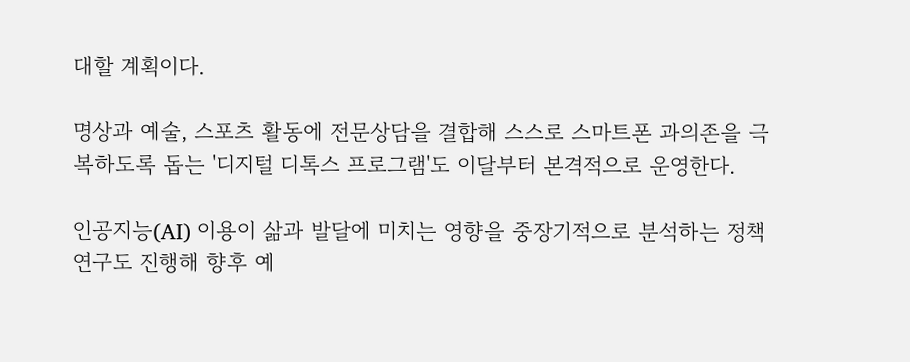대할 계획이다.

명상과 예술, 스포츠 활동에 전문상담을 결합해 스스로 스마트폰 과의존을 극복하도록 돕는 '디지털 디톡스 프로그램'도 이달부터 본격적으로 운영한다.

인공지능(AI) 이용이 삶과 발달에 미치는 영향을 중장기적으로 분석하는 정책연구도 진행해 향후 예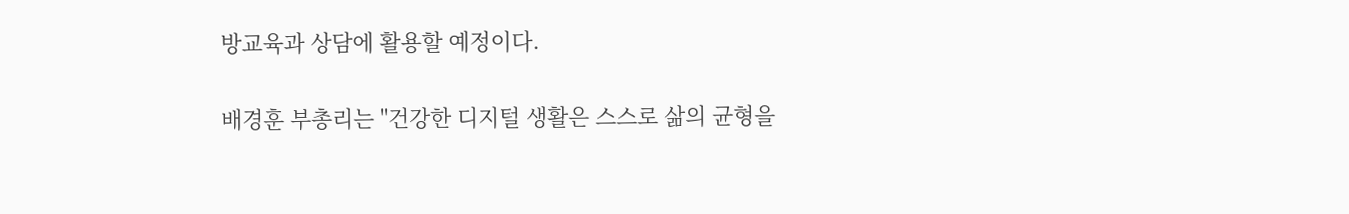방교육과 상담에 활용할 예정이다.

배경훈 부총리는 "건강한 디지털 생활은 스스로 삶의 균형을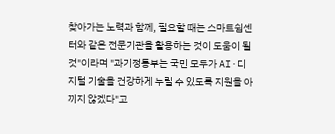찾아가는 노력과 함께, 필요할 때는 스마트쉼센터와 같은 전문기관을 활용하는 것이 도움이 될 것"이라며 "과기정통부는 국민 모두가 AI·디지털 기술을 건강하게 누릴 수 있도록 지원을 아끼지 않겠다"고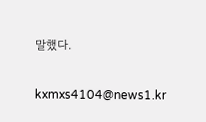말했다.

kxmxs4104@news1.kr